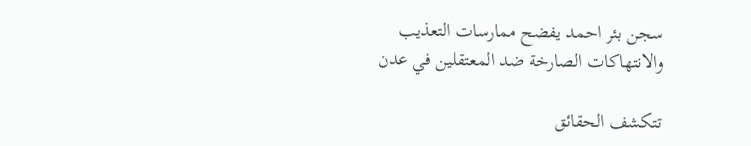سجن بئر احمد يفضح ممارسات التعذيب والانتهاكات الصارخة ضد المعتقلين في عدن

تتكشف الحقائق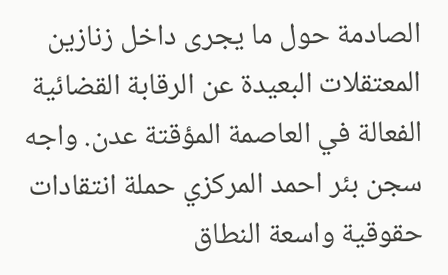الصادمة حول ما يجرى داخل زنازين المعتقلات البعيدة عن الرقابة القضائية الفعالة في العاصمة المؤقتة عدن. واجه سجن بئر احمد المركزي حملة انتقادات حقوقية واسعة النطاق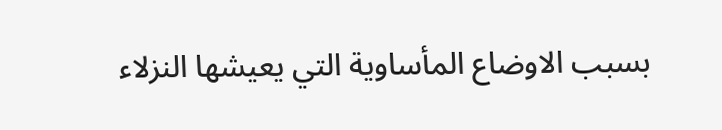بسبب الاوضاع المأساوية التي يعيشها النزلاء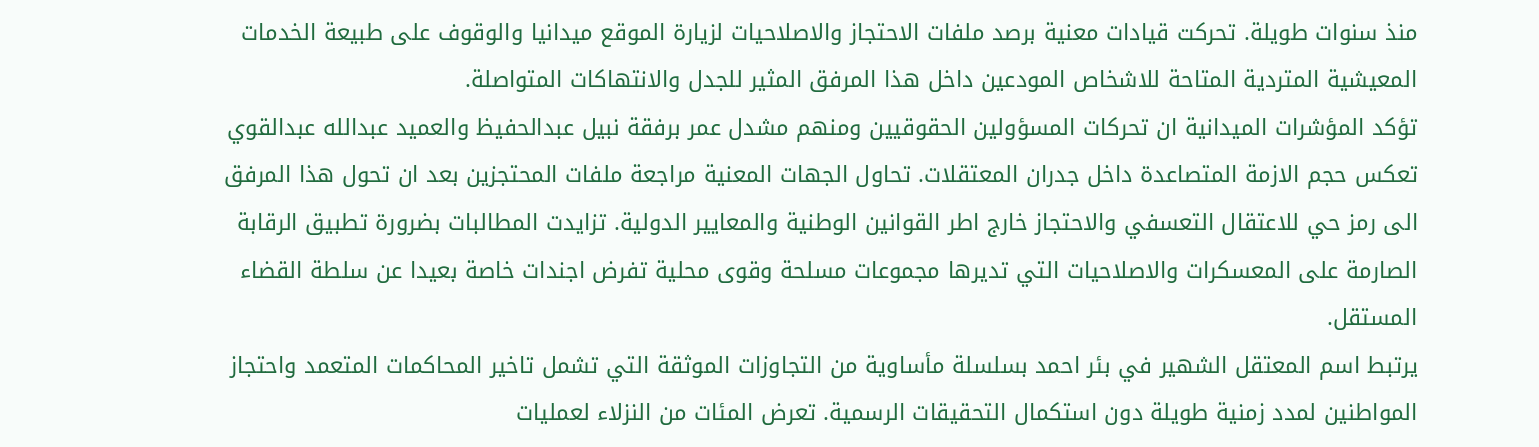منذ سنوات طويلة. تحركت قيادات معنية برصد ملفات الاحتجاز والاصلاحيات لزيارة الموقع ميدانيا والوقوف على طبيعة الخدمات المعيشية المتردية المتاحة للاشخاص المودعين داخل هذا المرفق المثير للجدل والانتهاكات المتواصلة.
تؤكد المؤشرات الميدانية ان تحركات المسؤولين الحقوقيين ومنهم مشدل عمر برفقة نبيل عبدالحفيظ والعميد عبدالله عبدالقوي تعكس حجم الازمة المتصاعدة داخل جدران المعتقلات. تحاول الجهات المعنية مراجعة ملفات المحتجزين بعد ان تحول هذا المرفق الى رمز حي للاعتقال التعسفي والاحتجاز خارج اطر القوانين الوطنية والمعايير الدولية. تزايدت المطالبات بضرورة تطبيق الرقابة الصارمة على المعسكرات والاصلاحيات التي تديرها مجموعات مسلحة وقوى محلية تفرض اجندات خاصة بعيدا عن سلطة القضاء المستقل.
يرتبط اسم المعتقل الشهير في بئر احمد بسلسلة مأساوية من التجاوزات الموثقة التي تشمل تاخير المحاكمات المتعمد واحتجاز المواطنين لمدد زمنية طويلة دون استكمال التحقيقات الرسمية. تعرض المئات من النزلاء لعمليات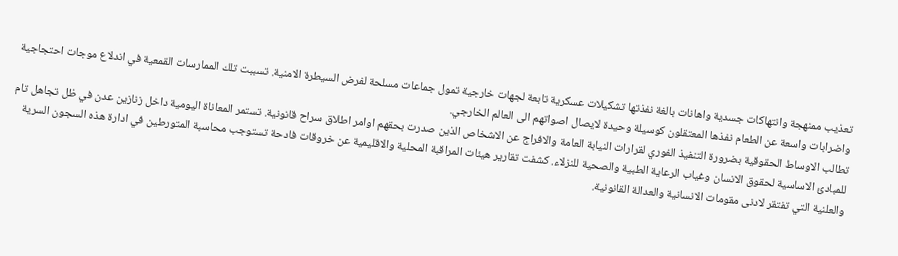تعذيب ممنهجة وانتهاكات جسدية واهانات بالغة نفذتها تشكيلات عسكرية تابعة لجهات خارجية تمول جماعات مسلحة لفرض السيطرة الامنية. تسببت تلك الممارسات القمعية في اندلاع موجات احتجاجية واضرابات واسعة عن الطعام نفذها المعتقلون كوسيلة وحيدة لايصال اصواتهم الى العالم الخارجي.
تطالب الاوساط الحقوقية بضرورة التنفيذ الفوري لقرارات النيابة العامة والافراج عن الاشخاص الذين صدرت بحقهم اوامر اطلاق سراح قانونية. تستمر المعاناة اليومية داخل زنازين عدن في ظل تجاهل تام للمبادئ الاساسية لحقوق الانسان وغياب الرعاية الطبية والصحية للنزلاء. كشفت تقارير هيئات المراقبة المحلية والاقليمية عن خروقات فادحة تستوجب محاسبة المتورطين في ادارة هذه السجون السرية والعلنية التي تفتقر لادنى مقومات الانسانية والعدالة القانونية.